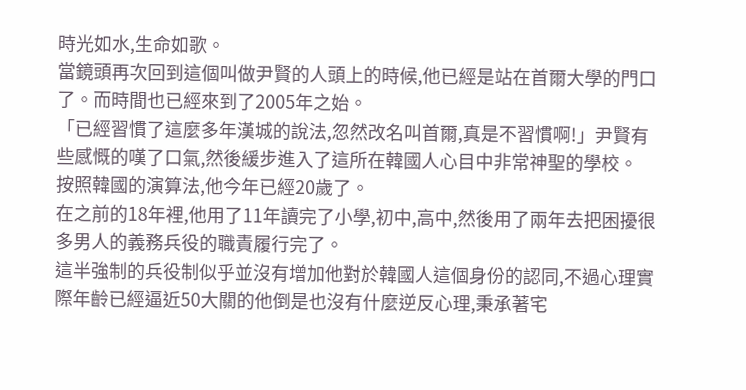時光如水,生命如歌。
當鏡頭再次回到這個叫做尹賢的人頭上的時候,他已經是站在首爾大學的門口了。而時間也已經來到了2005年之始。
「已經習慣了這麼多年漢城的說法,忽然改名叫首爾,真是不習慣啊!」尹賢有些感慨的嘆了口氣,然後緩步進入了這所在韓國人心目中非常神聖的學校。
按照韓國的演算法,他今年已經20歲了。
在之前的18年裡,他用了11年讀完了小學,初中,高中,然後用了兩年去把困擾很多男人的義務兵役的職責履行完了。
這半強制的兵役制似乎並沒有增加他對於韓國人這個身份的認同,不過心理實際年齡已經逼近50大關的他倒是也沒有什麼逆反心理,秉承著宅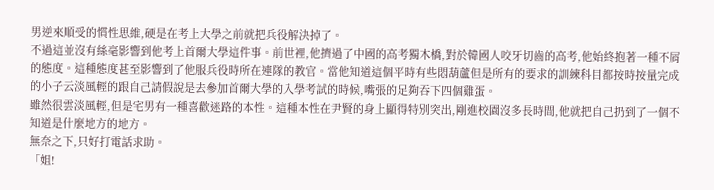男逆來順受的慣性思維,硬是在考上大學之前就把兵役解決掉了。
不過這並沒有絲毫影響到他考上首爾大學這件事。前世裡,他擠過了中國的高考獨木橋,對於韓國人咬牙切齒的高考,他始終抱著一種不屑的態度。這種態度甚至影響到了他服兵役時所在連隊的教官。當他知道這個平時有些悶葫蘆但是所有的要求的訓練科目都按時按量完成的小子云淡風輕的跟自己請假說是去參加首爾大學的入學考試的時候,嘴張的足夠吞下四個雞蛋。
雖然很雲淡風輕,但是宅男有一種喜歡迷路的本性。這種本性在尹賢的身上顯得特別突出,剛進校園沒多長時間,他就把自己扔到了一個不知道是什麼地方的地方。
無奈之下,只好打電話求助。
「姐!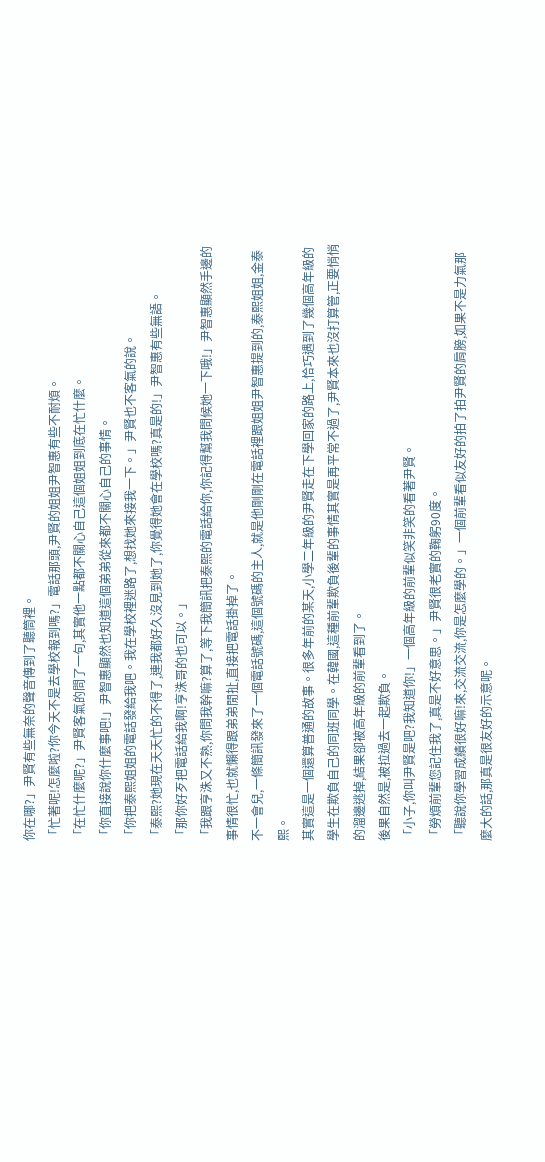你在哪?」尹賢有些無奈的聲音傳到了聽筒裡。
「忙著呢!怎麼啦?你今天不是去學校報到嗎?」電話那頭,尹賢的姐姐尹智惠有些不耐煩。
「在忙什麼呢?」尹賢客氣的問了一句,其實他一點都不關心自己這個姐姐到底在忙什麼。
「你直接說你什麼事吧!」尹智惠顯然也知道這個弟弟從來都不關心自己的事情。
「你把泰熙姐姐的電話發給我吧。我在學校裡迷路了,想找她來接我一下。」尹賢也不客氣的說。
「泰熙?她現在天天忙的不得了,連我都好久沒見到她了,你覺得她會在學校嗎?真是的!」尹智惠有些無語。
「那你好歹把電話給我啊!亨洙哥的也可以。」
「我跟亨洙又不熟,你問我幹嘛?算了,等下我簡訊把泰熙的電話給你,你記得幫我問候她一下哦!」尹智惠顯然手邊的事情很忙,也就懶得跟弟弟閒扯,直接把電話掛掉了。
不一會兒,一條簡訊發來了一個電話號碼,這個號碼的主人,就是他剛剛在電話裡跟姐姐尹智惠提到的,泰熙姐姐,金泰熙。
其實這是一個還算普通的故事。很多年前的某天,小學二年級的尹賢走在下學回家的路上,恰巧遇到了幾個高年級的學生在欺負自己的同班同學。在韓國,這種前輩欺負後輩的事情其實是再平常不過了,尹賢本來也沒打算管,正要悄悄的溜邊逃掉,結果卻被高年級的前輩看到了。
後果自然是,被拉過去一起欺負。
「小子,你叫尹賢是吧?我知道你!」一個高年級的前輩似笑非笑的看著尹賢。
「勞煩前輩您記住我了,真是不好意思。」尹賢很老實的鞠躬90度。
「聽說你學習成績很好嘛!來,交流交流,你是怎麼學的。」一個前輩看似友好的拍了拍尹賢的肩膀,如果不是力氣那麼大的話,那真是很友好的示意呢。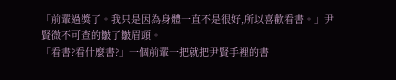「前輩過獎了。我只是因為身體一直不是很好,所以喜歡看書。」尹賢微不可查的皺了皺眉頭。
「看書?看什麼書?」一個前輩一把就把尹賢手裡的書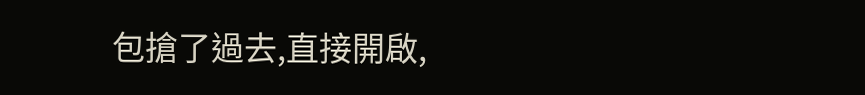包搶了過去,直接開啟,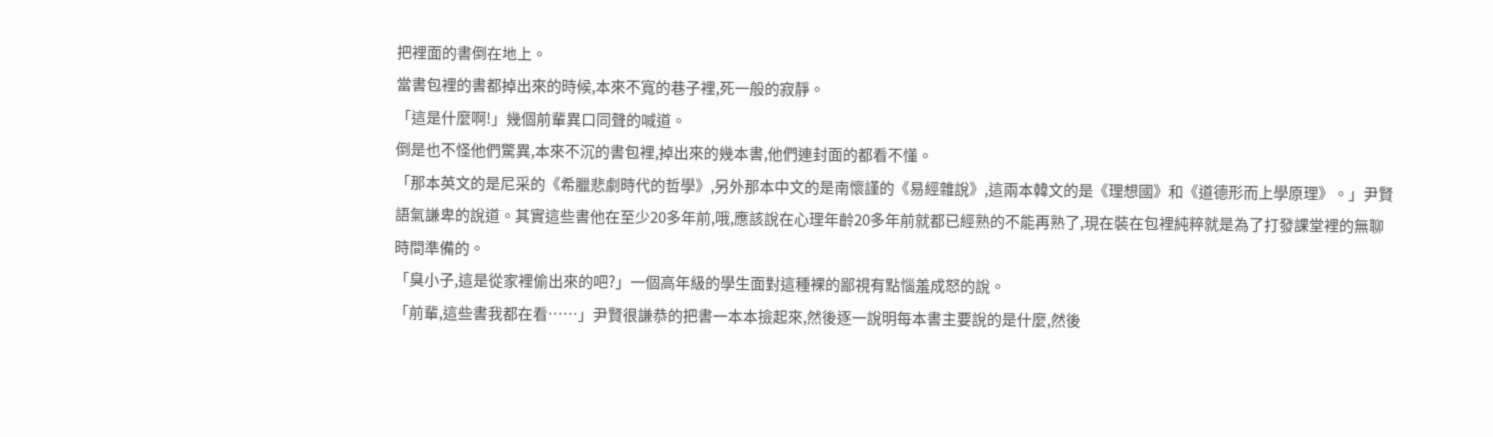把裡面的書倒在地上。
當書包裡的書都掉出來的時候,本來不寬的巷子裡,死一般的寂靜。
「這是什麼啊!」幾個前輩異口同聲的喊道。
倒是也不怪他們驚異,本來不沉的書包裡,掉出來的幾本書,他們連封面的都看不懂。
「那本英文的是尼采的《希臘悲劇時代的哲學》,另外那本中文的是南懷謹的《易經雜說》,這兩本韓文的是《理想國》和《道德形而上學原理》。」尹賢語氣謙卑的說道。其實這些書他在至少20多年前,哦,應該說在心理年齡20多年前就都已經熟的不能再熟了,現在裝在包裡純粹就是為了打發課堂裡的無聊時間準備的。
「臭小子,這是從家裡偷出來的吧?」一個高年級的學生面對這種裸的鄙視有點惱羞成怒的說。
「前輩,這些書我都在看……」尹賢很謙恭的把書一本本撿起來,然後逐一說明每本書主要說的是什麼,然後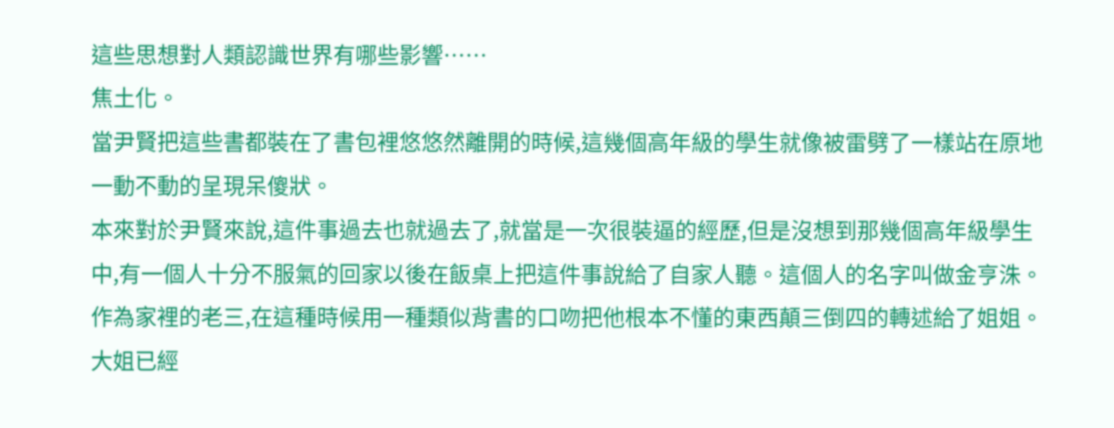這些思想對人類認識世界有哪些影響……
焦土化。
當尹賢把這些書都裝在了書包裡悠悠然離開的時候,這幾個高年級的學生就像被雷劈了一樣站在原地一動不動的呈現呆傻狀。
本來對於尹賢來說,這件事過去也就過去了,就當是一次很裝逼的經歷,但是沒想到那幾個高年級學生中,有一個人十分不服氣的回家以後在飯桌上把這件事說給了自家人聽。這個人的名字叫做金亨洙。作為家裡的老三,在這種時候用一種類似背書的口吻把他根本不懂的東西顛三倒四的轉述給了姐姐。
大姐已經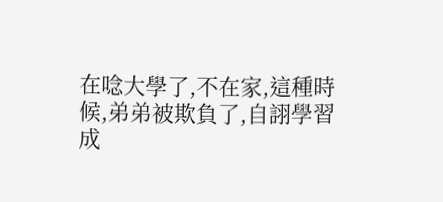在唸大學了,不在家,這種時候,弟弟被欺負了,自詡學習成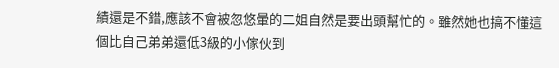績還是不錯,應該不會被忽悠暈的二姐自然是要出頭幫忙的。雖然她也搞不懂這個比自己弟弟還低3級的小傢伙到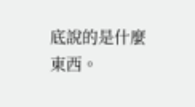底說的是什麼東西。